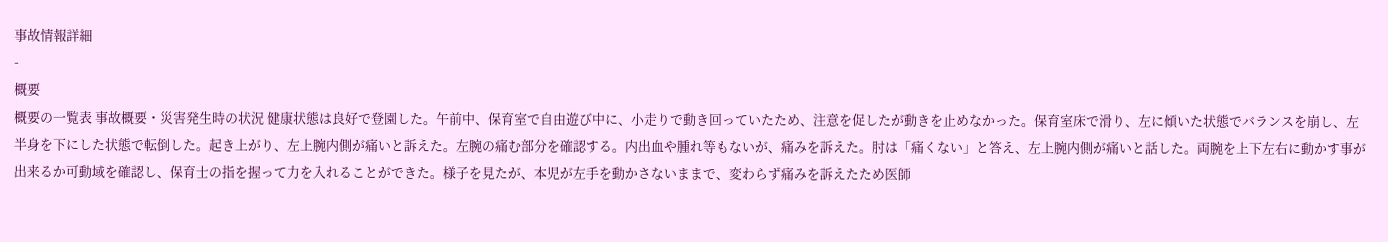事故情報詳細
-
概要
概要の一覧表 事故概要・災害発生時の状況 健康状態は良好で登園した。午前中、保育室で自由遊び中に、小走りで動き回っていたため、注意を促したが動きを止めなかった。保育室床で滑り、左に傾いた状態でバランスを崩し、左半身を下にした状態で転倒した。起き上がり、左上腕内側が痛いと訴えた。左腕の痛む部分を確認する。内出血や腫れ等もないが、痛みを訴えた。肘は「痛くない」と答え、左上腕内側が痛いと話した。両腕を上下左右に動かす事が出来るか可動域を確認し、保育士の指を握って力を入れることができた。様子を見たが、本児が左手を動かさないままで、変わらず痛みを訴えたため医師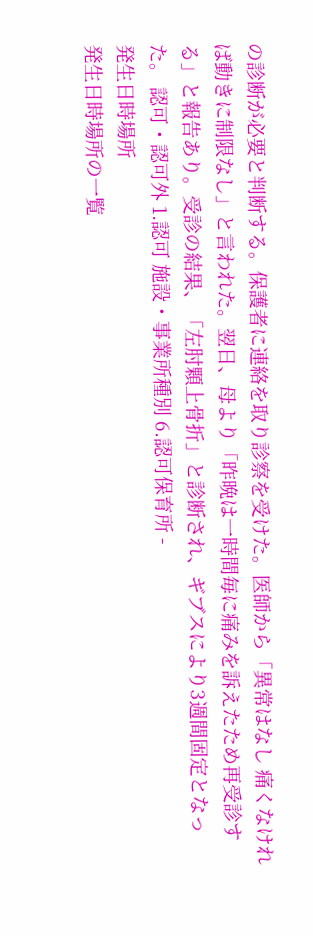の診断が必要と判断する。保護者に連絡を取り診察を受けた。医師から「異常はなし 痛くなければ動きに制限なし」と言われた。翌日、母より「昨晩は一時間毎に痛みを訴えたため再受診する」と報告あり。受診の結果、「左肘顆上骨折」と診断され、ギブスにより3週間固定となった。 認可・認可外 1.認可 施設・事業所種別 6.認可保育所 -
発生日時場所
発生日時場所の一覧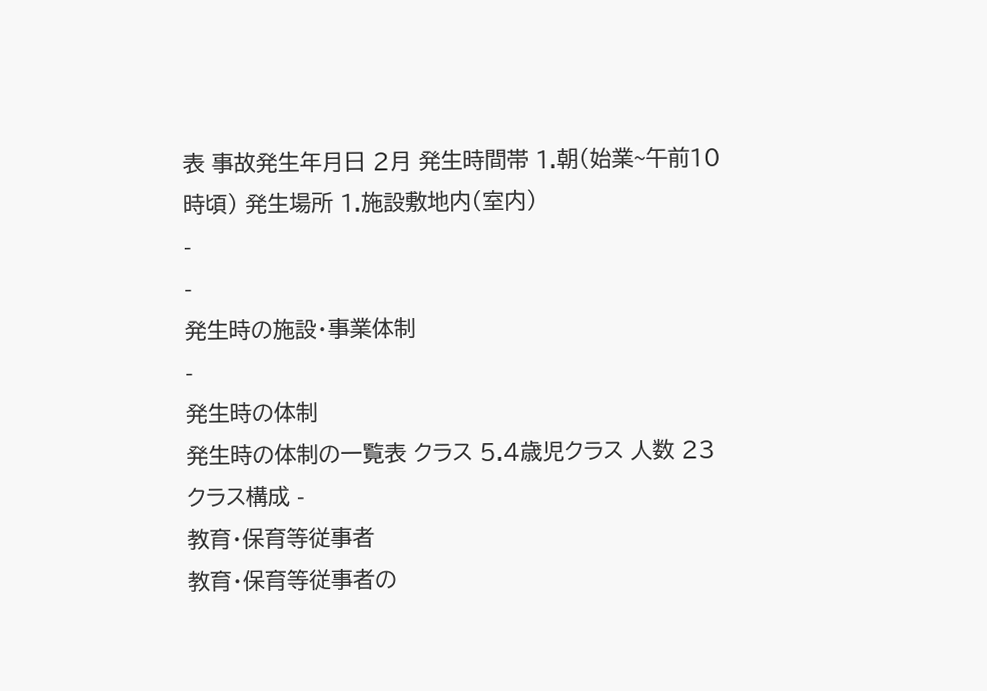表 事故発生年月日 2月 発生時間帯 1.朝(始業~午前10時頃) 発生場所 1.施設敷地内(室内)
-
-
発生時の施設・事業体制
-
発生時の体制
発生時の体制の一覧表 クラス 5.4歳児クラス 人数 23 クラス構成 -
教育・保育等従事者
教育・保育等従事者の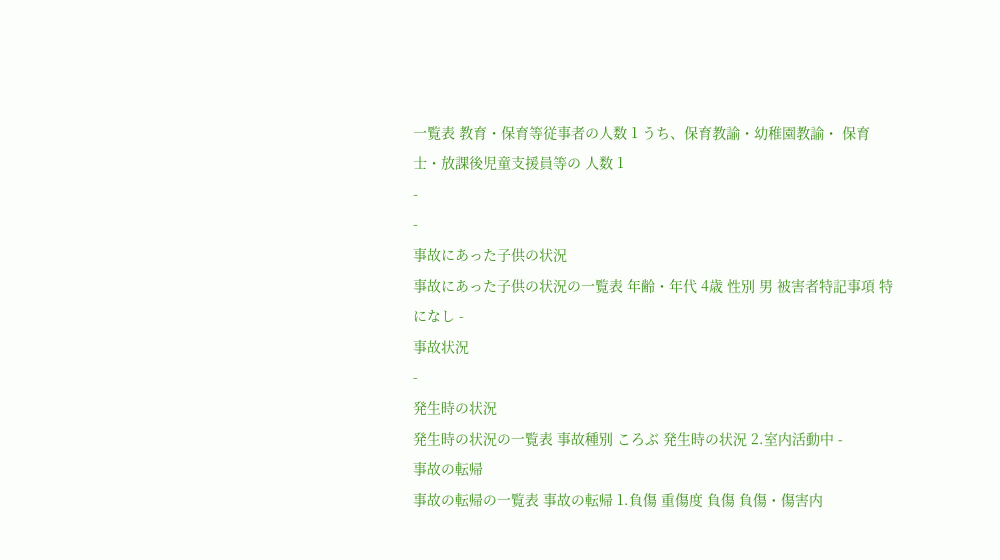一覧表 教育・保育等従事者の人数 1 うち、保育教諭・幼稚園教諭・ 保育士・放課後児童支援員等の 人数 1
-
-
事故にあった子供の状況
事故にあった子供の状況の一覧表 年齢・年代 4歳 性別 男 被害者特記事項 特になし -
事故状況
-
発生時の状況
発生時の状況の一覧表 事故種別 ころぶ 発生時の状況 2.室内活動中 -
事故の転帰
事故の転帰の一覧表 事故の転帰 1.負傷 重傷度 負傷 負傷・傷害内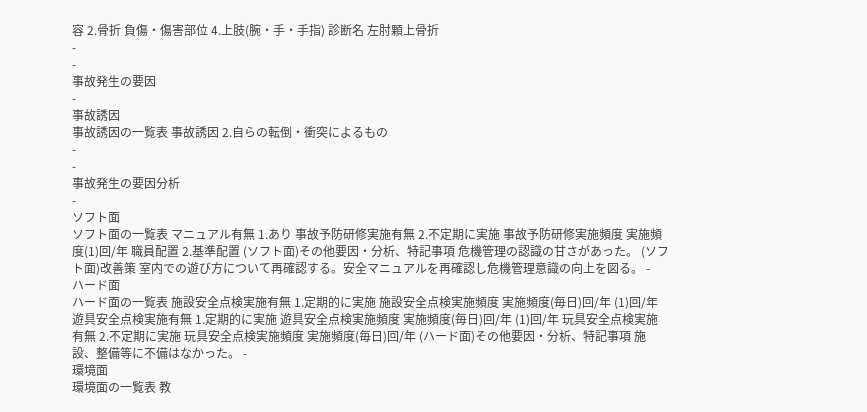容 2.骨折 負傷・傷害部位 4.上肢(腕・手・手指) 診断名 左肘顆上骨折
-
-
事故発生の要因
-
事故誘因
事故誘因の一覧表 事故誘因 2.自らの転倒・衝突によるもの
-
-
事故発生の要因分析
-
ソフト面
ソフト面の一覧表 マニュアル有無 1.あり 事故予防研修実施有無 2.不定期に実施 事故予防研修実施頻度 実施頻度(1)回/年 職員配置 2.基準配置 (ソフト面)その他要因・分析、特記事項 危機管理の認識の甘さがあった。 (ソフト面)改善策 室内での遊び方について再確認する。安全マニュアルを再確認し危機管理意識の向上を図る。 -
ハード面
ハード面の一覧表 施設安全点検実施有無 1.定期的に実施 施設安全点検実施頻度 実施頻度(毎日)回/年 (1)回/年 遊具安全点検実施有無 1.定期的に実施 遊具安全点検実施頻度 実施頻度(毎日)回/年 (1)回/年 玩具安全点検実施有無 2.不定期に実施 玩具安全点検実施頻度 実施頻度(毎日)回/年 (ハード面)その他要因・分析、特記事項 施設、整備等に不備はなかった。 -
環境面
環境面の一覧表 教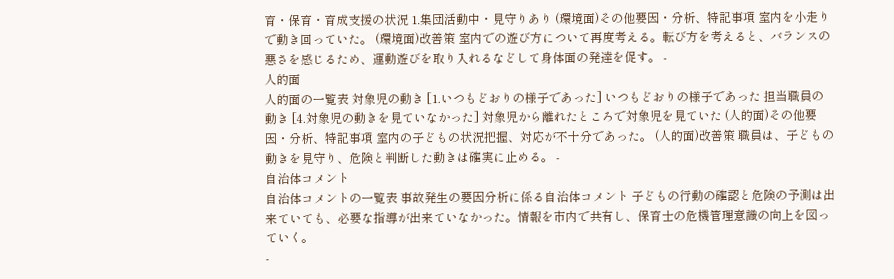育・保育・育成支援の状況 1.集団活動中・見守りあり (環境面)その他要因・分析、特記事項 室内を小走りで動き回っていた。 (環境面)改善策 室内での遊び方について再度考える。転び方を考えると、バランスの悪さを感じるため、運動遊びを取り入れるなどして身体面の発達を促す。 -
人的面
人的面の一覧表 対象児の動き [1.いつもどおりの様子であった] いつもどおりの様子であった 担当職員の動き [4.対象児の動きを見ていなかった] 対象児から離れたところで対象児を見ていた (人的面)その他要因・分析、特記事項 室内の子どもの状況把握、対応が不十分であった。 (人的面)改善策 職員は、子どもの動きを見守り、危険と判断した動きは確実に止める。 -
自治体コメント
自治体コメントの一覧表 事故発生の要因分析に係る自治体コメント 子どもの行動の確認と危険の予測は出来ていても、必要な指導が出来ていなかった。情報を市内で共有し、保育士の危機管理意識の向上を図っていく。
-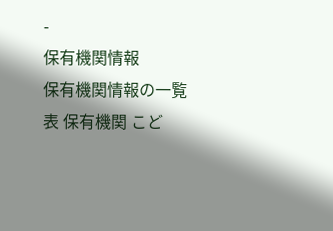-
保有機関情報
保有機関情報の一覧表 保有機関 こど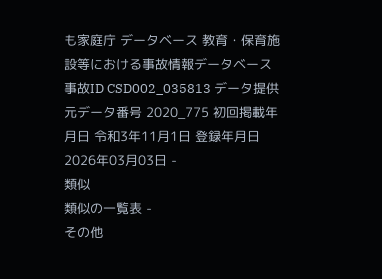も家庭庁 データベース 教育・保育施設等における事故情報データベース 事故ID CSD002_035813 データ提供元データ番号 2020_775 初回掲載年月日 令和3年11月1日 登録年月日 2026年03月03日 -
類似
類似の一覧表 -
その他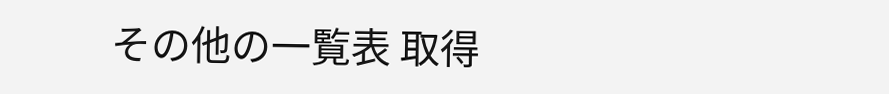その他の一覧表 取得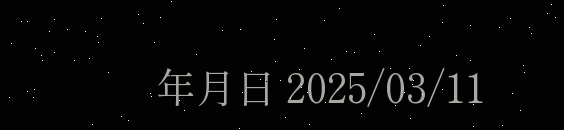年月日 2025/03/11